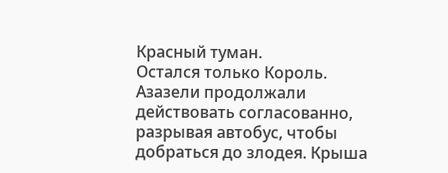Красный туман.
Остался только Король. Азазели продолжали действовать согласованно, разрывая автобус, чтобы добраться до злодея. Крыша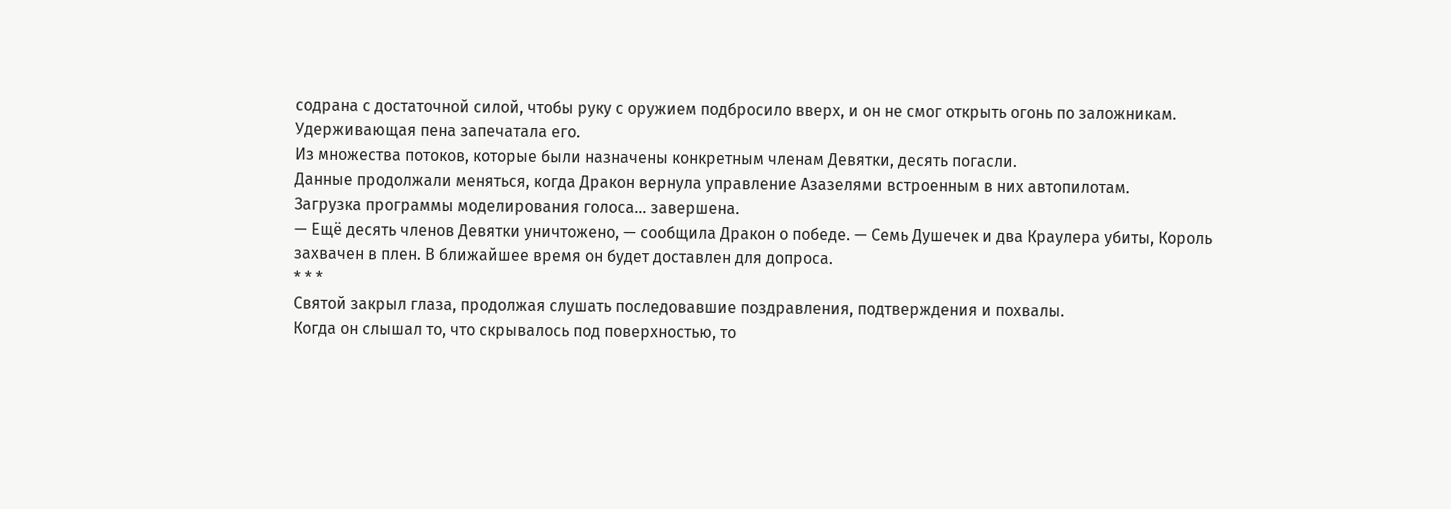содрана с достаточной силой, чтобы руку с оружием подбросило вверх, и он не смог открыть огонь по заложникам. Удерживающая пена запечатала его.
Из множества потоков, которые были назначены конкретным членам Девятки, десять погасли.
Данные продолжали меняться, когда Дракон вернула управление Азазелями встроенным в них автопилотам.
Загрузка программы моделирования голоса… завершена.
— Ещё десять членов Девятки уничтожено, — сообщила Дракон о победе. — Семь Душечек и два Краулера убиты, Король захвачен в плен. В ближайшее время он будет доставлен для допроса.
* * *
Святой закрыл глаза, продолжая слушать последовавшие поздравления, подтверждения и похвалы.
Когда он слышал то, что скрывалось под поверхностью, то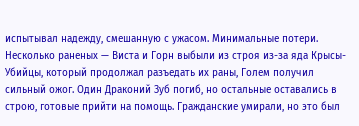испытывал надежду, смешанную с ужасом. Минимальные потери. Несколько раненых — Виста и Горн выбыли из строя из-за яда Крысы-Убийцы, который продолжал разъедать их раны, Голем получил сильный ожог. Один Драконий Зуб погиб, но остальные оставались в строю, готовые прийти на помощь. Гражданские умирали, но это был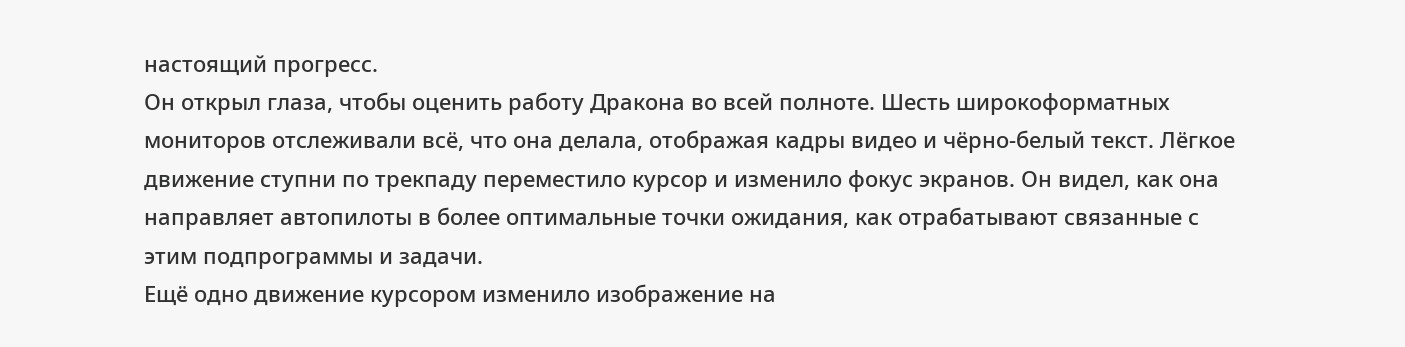настоящий прогресс.
Он открыл глаза, чтобы оценить работу Дракона во всей полноте. Шесть широкоформатных мониторов отслеживали всё, что она делала, отображая кадры видео и чёрно-белый текст. Лёгкое движение ступни по трекпаду переместило курсор и изменило фокус экранов. Он видел, как она направляет автопилоты в более оптимальные точки ожидания, как отрабатывают связанные с этим подпрограммы и задачи.
Ещё одно движение курсором изменило изображение на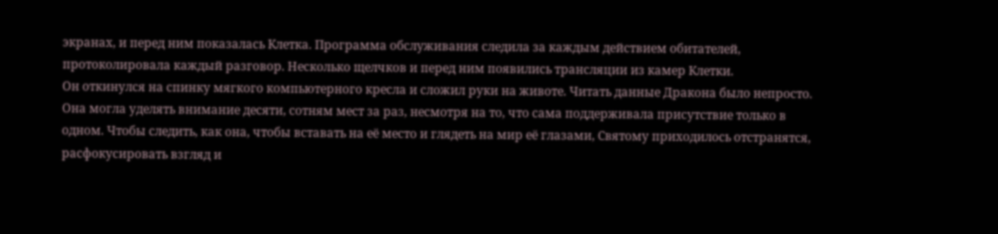экранах, и перед ним показалась Клетка. Программа обслуживания следила за каждым действием обитателей, протоколировала каждый разговор. Несколько щелчков и перед ним появились трансляции из камер Клетки.
Он откинулся на спинку мягкого компьютерного кресла и сложил руки на животе. Читать данные Дракона было непросто. Она могла уделять внимание десяти, сотням мест за раз, несмотря на то, что сама поддерживала присутствие только в одном. Чтобы следить, как она, чтобы вставать на её место и глядеть на мир её глазами, Святому приходилось отстранятся, расфокусировать взгляд и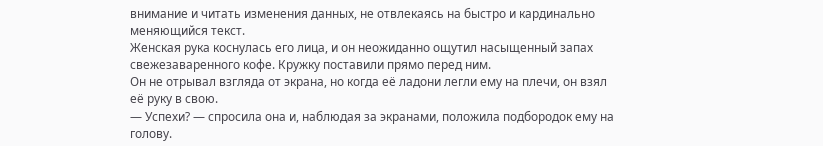внимание и читать изменения данных, не отвлекаясь на быстро и кардинально меняющийся текст.
Женская рука коснулась его лица, и он неожиданно ощутил насыщенный запах свежезаваренного кофе. Кружку поставили прямо перед ним.
Он не отрывал взгляда от экрана, но когда её ладони легли ему на плечи, он взял её руку в свою.
— Успехи? — спросила она и, наблюдая за экранами, положила подбородок ему на голову.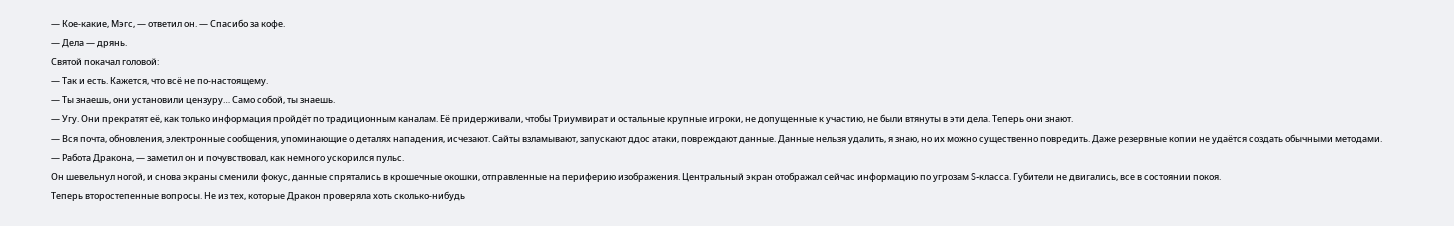— Кое-какие, Мэгс, — ответил он. — Спасибо за кофе.
— Дела — дрянь.
Святой покачал головой:
— Так и есть. Кажется, что всё не по-настоящему.
— Ты знаешь, они установили цензуру… Само собой, ты знаешь.
— Угу. Они прекратят её, как только информация пройдёт по традиционным каналам. Её придерживали, чтобы Триумвират и остальные крупные игроки, не допущенные к участию, не были втянуты в эти дела. Теперь они знают.
— Вся почта, обновления, электронные сообщения, упоминающие о деталях нападения, исчезают. Сайты взламывают, запускают ддос атаки, повреждают данные. Данные нельзя удалить, я знаю, но их можно существенно повредить. Даже резервные копии не удаётся создать обычными методами.
— Работа Дракона, — заметил он и почувствовал, как немного ускорился пульс.
Он шевельнул ногой, и снова экраны сменили фокус, данные спрятались в крошечные окошки, отправленные на периферию изображения. Центральный экран отображал сейчас информацию по угрозам S-класса. Губители не двигались, все в состоянии покоя.
Теперь второстепенные вопросы. Не из тех, которые Дракон проверяла хоть сколько-нибудь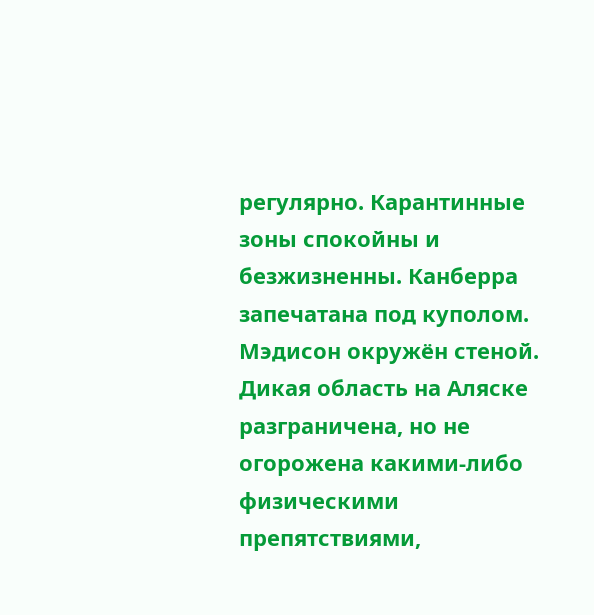регулярно. Карантинные зоны спокойны и безжизненны. Канберра запечатана под куполом. Мэдисон окружён стеной. Дикая область на Аляске разграничена, но не огорожена какими-либо физическими препятствиями,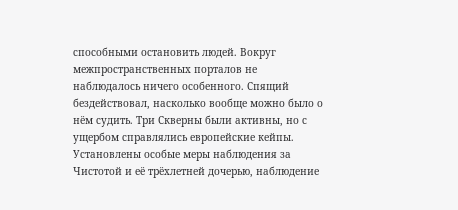способными остановить людей. Вокруг межпространственных порталов не наблюдалось ничего особенного. Спящий бездействовал, насколько вообще можно было о нём судить. Три Скверны были активны, но с ущербом справлялись европейские кейпы. Установлены особые меры наблюдения за Чистотой и её трёхлетней дочерью, наблюдение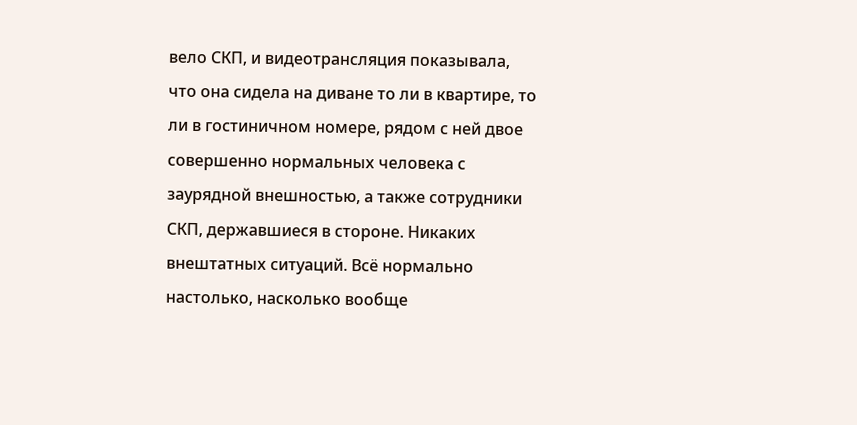вело СКП, и видеотрансляция показывала, что она сидела на диване то ли в квартире, то ли в гостиничном номере, рядом с ней двое совершенно нормальных человека с заурядной внешностью, а также сотрудники СКП, державшиеся в стороне. Никаких внештатных ситуаций. Всё нормально настолько, насколько вообще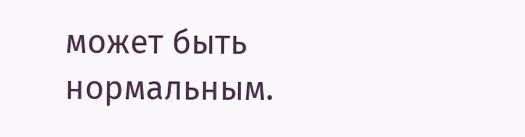может быть нормальным.